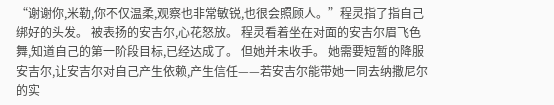“谢谢你,米勒,你不仅温柔,观察也非常敏锐,也很会照顾人。”程灵指了指自己绑好的头发。 被表扬的安吉尔,心花怒放。 程灵看着坐在对面的安吉尔眉飞色舞,知道自己的第一阶段目标,已经达成了。 但她并未收手。 她需要短暂的降服安吉尔,让安吉尔对自己产生依赖,产生信任——若安吉尔能带她一同去纳撒尼尔的实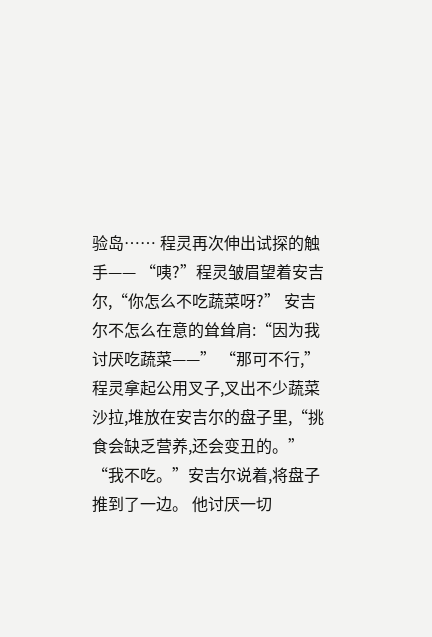验岛…… 程灵再次伸出试探的触手—— “咦?”程灵皱眉望着安吉尔,“你怎么不吃蔬菜呀?” 安吉尔不怎么在意的耸耸肩:“因为我讨厌吃蔬菜——” “那可不行,”程灵拿起公用叉子,叉出不少蔬菜沙拉,堆放在安吉尔的盘子里,“挑食会缺乏营养,还会变丑的。” “我不吃。”安吉尔说着,将盘子推到了一边。 他讨厌一切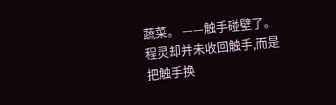蔬菜。 ——触手碰壁了。 程灵却并未收回触手,而是把触手换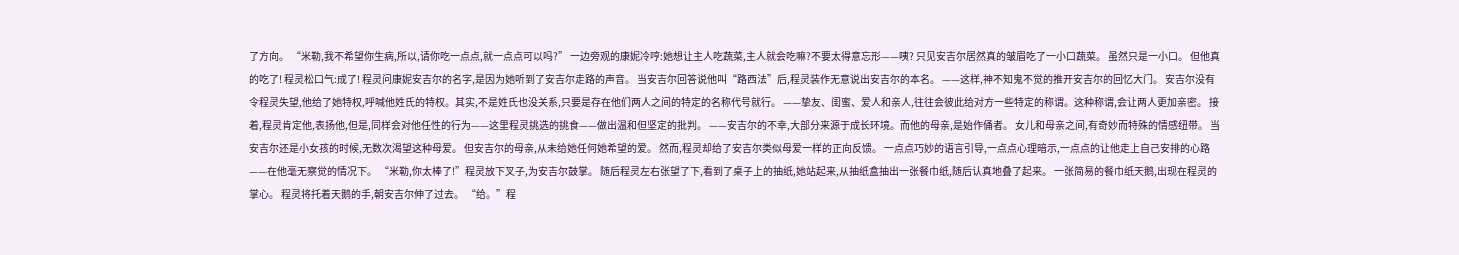了方向。 “米勒,我不希望你生病,所以,请你吃一点点,就一点点可以吗?” 一边旁观的康妮冷哼:她想让主人吃蔬菜,主人就会吃嘛?不要太得意忘形——咦? 只见安吉尔居然真的皱眉吃了一小口蔬菜。 虽然只是一小口。 但他真的吃了! 程灵松口气:成了! 程灵问康妮安吉尔的名字,是因为她听到了安吉尔走路的声音。 当安吉尔回答说他叫“路西法”后,程灵装作无意说出安吉尔的本名。 ——这样,神不知鬼不觉的推开安吉尔的回忆大门。 安吉尔没有令程灵失望,他给了她特权,呼喊他姓氏的特权。其实,不是姓氏也没关系,只要是存在他们两人之间的特定的名称代号就行。 ——挚友、闺蜜、爱人和亲人,往往会彼此给对方一些特定的称谓。这种称谓,会让两人更加亲密。 接着,程灵肯定他,表扬他,但是,同样会对他任性的行为——这里程灵挑选的挑食——做出温和但坚定的批判。 ——安吉尔的不幸,大部分来源于成长环境。而他的母亲,是始作俑者。 女儿和母亲之间,有奇妙而特殊的情感纽带。 当安吉尔还是小女孩的时候,无数次渴望这种母爱。 但安吉尔的母亲,从未给她任何她希望的爱。 然而,程灵却给了安吉尔类似母爱一样的正向反馈。 一点点巧妙的语言引导,一点点心理暗示,一点点的让他走上自己安排的心路——在他毫无察觉的情况下。 “米勒,你太棒了!”程灵放下叉子,为安吉尔鼓掌。 随后程灵左右张望了下,看到了桌子上的抽纸,她站起来,从抽纸盒抽出一张餐巾纸,随后认真地叠了起来。 一张简易的餐巾纸天鹅,出现在程灵的掌心。 程灵将托着天鹅的手,朝安吉尔伸了过去。 “给。”程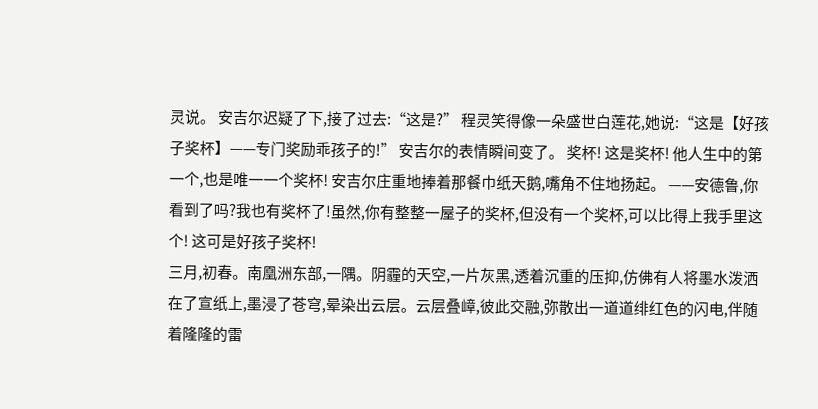灵说。 安吉尔迟疑了下,接了过去:“这是?” 程灵笑得像一朵盛世白莲花,她说:“这是【好孩子奖杯】——专门奖励乖孩子的!” 安吉尔的表情瞬间变了。 奖杯! 这是奖杯! 他人生中的第一个,也是唯一一个奖杯! 安吉尔庄重地捧着那餐巾纸天鹅,嘴角不住地扬起。 ——安德鲁,你看到了吗?我也有奖杯了!虽然,你有整整一屋子的奖杯,但没有一个奖杯,可以比得上我手里这个! 这可是好孩子奖杯!
三月,初春。南凰洲东部,一隅。阴霾的天空,一片灰黑,透着沉重的压抑,仿佛有人将墨水泼洒在了宣纸上,墨浸了苍穹,晕染出云层。云层叠嶂,彼此交融,弥散出一道道绯红色的闪电,伴随着隆隆的雷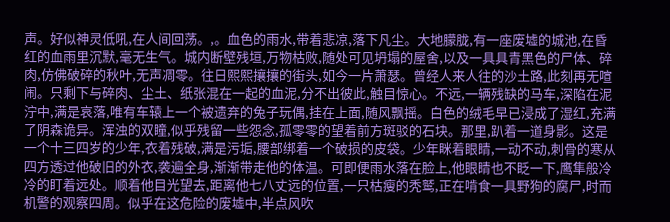声。好似神灵低吼,在人间回荡。,。血色的雨水,带着悲凉,落下凡尘。大地朦胧,有一座废墟的城池,在昏红的血雨里沉默,毫无生气。城内断壁残垣,万物枯败,随处可见坍塌的屋舍,以及一具具青黑色的尸体、碎肉,仿佛破碎的秋叶,无声凋零。往日熙熙攘攘的街头,如今一片萧瑟。曾经人来人往的沙土路,此刻再无喧闹。只剩下与碎肉、尘土、纸张混在一起的血泥,分不出彼此,触目惊心。不远,一辆残缺的马车,深陷在泥泞中,满是哀落,唯有车辕上一个被遗弃的兔子玩偶,挂在上面,随风飘摇。白色的绒毛早已浸成了湿红,充满了阴森诡异。浑浊的双瞳,似乎残留一些怨念,孤零零的望着前方斑驳的石块。那里,趴着一道身影。这是一个十三四岁的少年,衣着残破,满是污垢,腰部绑着一个破损的皮袋。少年眯着眼睛,一动不动,刺骨的寒从四方透过他破旧的外衣,袭遍全身,渐渐带走他的体温。可即便雨水落在脸上,他眼睛也不眨一下,鹰隼般冷冷的盯着远处。顺着他目光望去,距离他七八丈远的位置,一只枯瘦的秃鹫,正在啃食一具野狗的腐尸,时而机警的观察四周。似乎在这危险的废墟中,半点风吹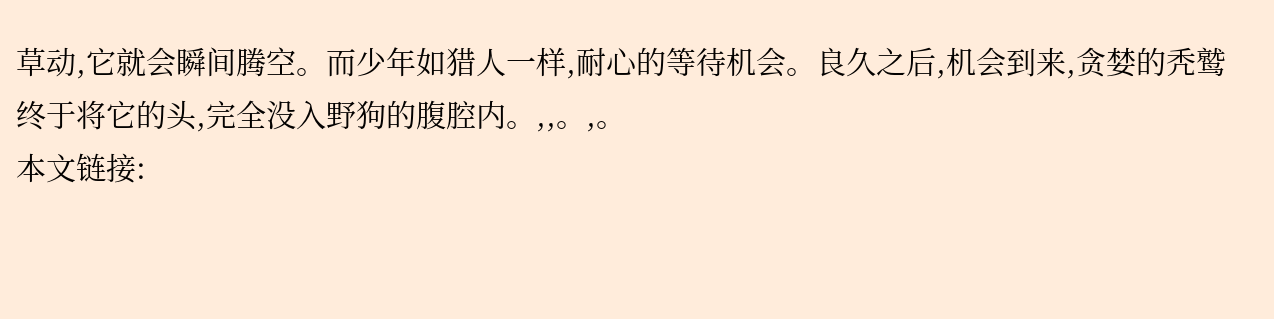草动,它就会瞬间腾空。而少年如猎人一样,耐心的等待机会。良久之后,机会到来,贪婪的秃鹫终于将它的头,完全没入野狗的腹腔内。,,。,。
本文链接: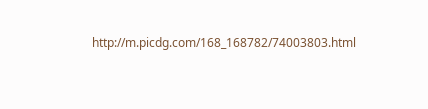http://m.picdg.com/168_168782/74003803.html